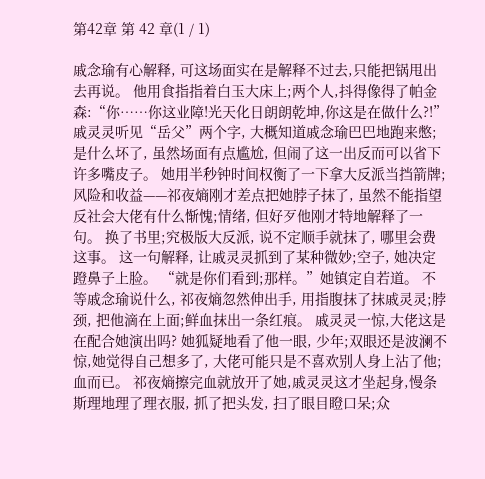第42章 第 42 章(1 / 1)

戚念瑜有心解释, 可这场面实在是解释不过去,只能把锅甩出去再说。 他用食指指着白玉大床上;两个人,抖得像得了帕金森:“你……你这业障!光天化日朗朗乾坤,你这是在做什么?!” 戚灵灵听见“岳父”两个字, 大概知道戚念瑜巴巴地跑来憋;是什么坏了, 虽然场面有点尴尬, 但闹了这一出反而可以省下许多嘴皮子。 她用半秒钟时间权衡了一下拿大反派当挡箭牌;风险和收益——祁夜熵刚才差点把她脖子抹了, 虽然不能指望反社会大佬有什么惭愧;情绪, 但好歹他刚才特地解释了一句。 换了书里;究极版大反派, 说不定顺手就抹了, 哪里会费这事。 这一句解释, 让戚灵灵抓到了某种微妙;空子, 她决定蹬鼻子上脸。 “就是你们看到;那样。”她镇定自若道。 不等戚念瑜说什么, 祁夜熵忽然伸出手, 用指腹抹了抹戚灵灵;脖颈, 把他滴在上面;鲜血抹出一条红痕。 戚灵灵一惊,大佬这是在配合她演出吗? 她狐疑地看了他一眼, 少年;双眼还是波澜不惊,她觉得自己想多了, 大佬可能只是不喜欢别人身上沾了他;血而已。 祁夜熵擦完血就放开了她,戚灵灵这才坐起身,慢条斯理地理了理衣服, 抓了把头发, 扫了眼目瞪口呆;众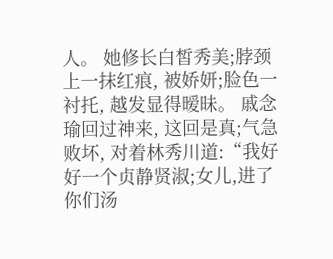人。 她修长白皙秀美;脖颈上一抹红痕, 被娇妍;脸色一衬托, 越发显得暧昧。 戚念瑜回过神来, 这回是真;气急败坏, 对着林秀川道:“我好好一个贞静贤淑;女儿,进了你们汤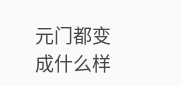元门都变成什么样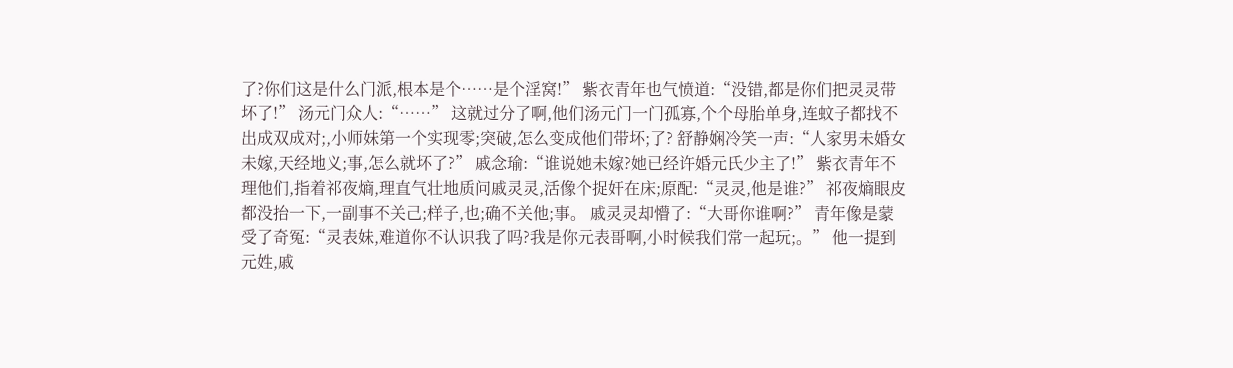了?你们这是什么门派,根本是个……是个淫窝!” 紫衣青年也气愤道:“没错,都是你们把灵灵带坏了!” 汤元门众人:“……” 这就过分了啊,他们汤元门一门孤寡,个个母胎单身,连蚊子都找不出成双成对;,小师妹第一个实现零;突破,怎么变成他们带坏;了? 舒静娴冷笑一声:“人家男未婚女未嫁,天经地义;事,怎么就坏了?” 戚念瑜:“谁说她未嫁?她已经许婚元氏少主了!” 紫衣青年不理他们,指着祁夜熵,理直气壮地质问戚灵灵,活像个捉奸在床;原配:“灵灵,他是谁?” 祁夜熵眼皮都没抬一下,一副事不关己;样子,也;确不关他;事。 戚灵灵却懵了:“大哥你谁啊?” 青年像是蒙受了奇冤:“灵表妹,难道你不认识我了吗?我是你元表哥啊,小时候我们常一起玩;。” 他一提到元姓,戚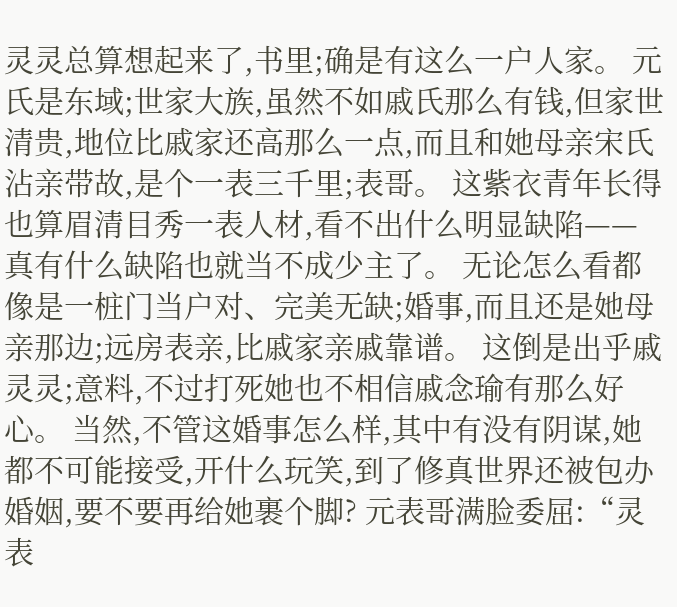灵灵总算想起来了,书里;确是有这么一户人家。 元氏是东域;世家大族,虽然不如戚氏那么有钱,但家世清贵,地位比戚家还高那么一点,而且和她母亲宋氏沾亲带故,是个一表三千里;表哥。 这紫衣青年长得也算眉清目秀一表人材,看不出什么明显缺陷——真有什么缺陷也就当不成少主了。 无论怎么看都像是一桩门当户对、完美无缺;婚事,而且还是她母亲那边;远房表亲,比戚家亲戚靠谱。 这倒是出乎戚灵灵;意料,不过打死她也不相信戚念瑜有那么好心。 当然,不管这婚事怎么样,其中有没有阴谋,她都不可能接受,开什么玩笑,到了修真世界还被包办婚姻,要不要再给她裹个脚? 元表哥满脸委屈:“灵表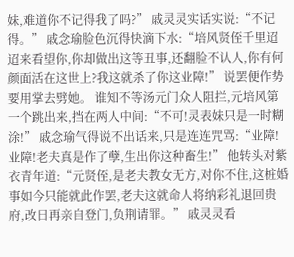妹,难道你不记得我了吗?” 戚灵灵实话实说:“不记得。” 戚念瑜脸色沉得快滴下水:“培风贤侄千里迢迢来看望你,你却做出这等丑事,还翻脸不认人,你有何颜面活在这世上?我这就杀了你这业障!” 说罢便作势要用掌去劈她。 谁知不等汤元门众人阻拦,元培风第一个跳出来,挡在两人中间:“不可!灵表妹只是一时糊涂!” 戚念瑜气得说不出话来,只是连连咒骂:“业障!业障!老夫真是作了孽,生出你这种畜生!” 他转头对紫衣青年道:“元贤侄,是老夫教女无方,对你不住,这桩婚事如今只能就此作罢,老夫这就命人将纳彩礼退回贵府,改日再亲自登门,负荆请罪。” 戚灵灵看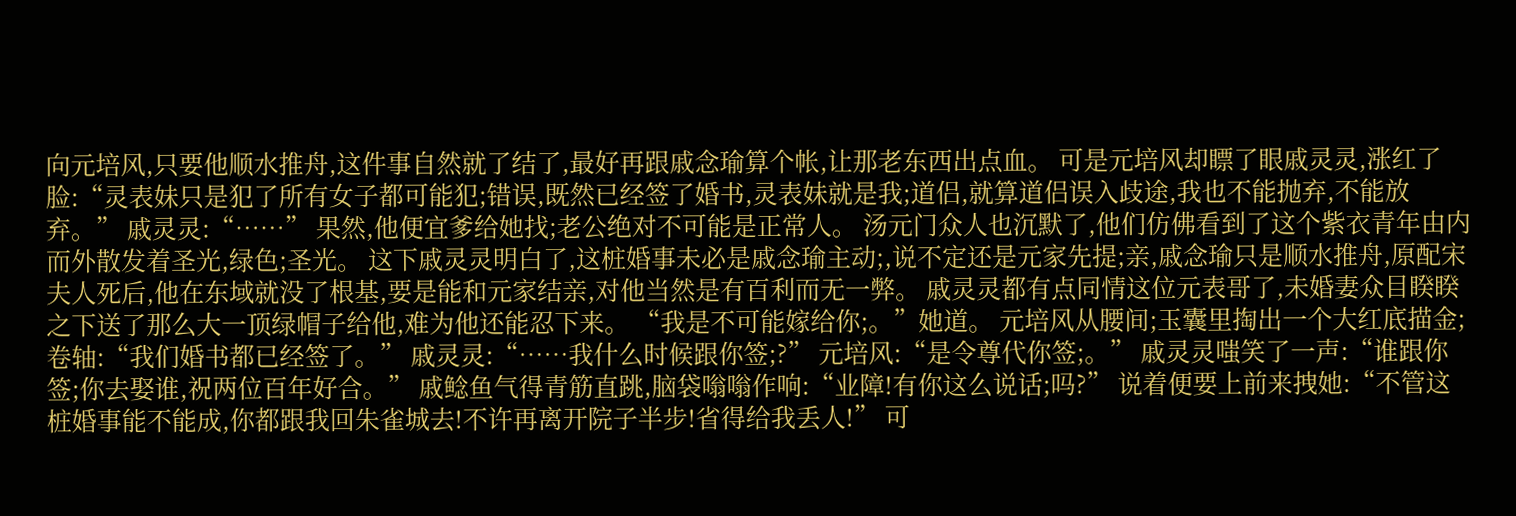向元培风,只要他顺水推舟,这件事自然就了结了,最好再跟戚念瑜算个帐,让那老东西出点血。 可是元培风却瞟了眼戚灵灵,涨红了脸:“灵表妹只是犯了所有女子都可能犯;错误,既然已经签了婚书,灵表妹就是我;道侣,就算道侣误入歧途,我也不能抛弃,不能放弃。” 戚灵灵:“……” 果然,他便宜爹给她找;老公绝对不可能是正常人。 汤元门众人也沉默了,他们仿佛看到了这个紫衣青年由内而外散发着圣光,绿色;圣光。 这下戚灵灵明白了,这桩婚事未必是戚念瑜主动;,说不定还是元家先提;亲,戚念瑜只是顺水推舟,原配宋夫人死后,他在东域就没了根基,要是能和元家结亲,对他当然是有百利而无一弊。 戚灵灵都有点同情这位元表哥了,未婚妻众目睽睽之下送了那么大一顶绿帽子给他,难为他还能忍下来。 “我是不可能嫁给你;。”她道。 元培风从腰间;玉囊里掏出一个大红底描金;卷轴:“我们婚书都已经签了。” 戚灵灵:“……我什么时候跟你签;?” 元培风:“是令尊代你签;。” 戚灵灵嗤笑了一声:“谁跟你签;你去娶谁,祝两位百年好合。” 戚鲶鱼气得青筋直跳,脑袋嗡嗡作响:“业障!有你这么说话;吗?” 说着便要上前来拽她:“不管这桩婚事能不能成,你都跟我回朱雀城去!不许再离开院子半步!省得给我丢人!” 可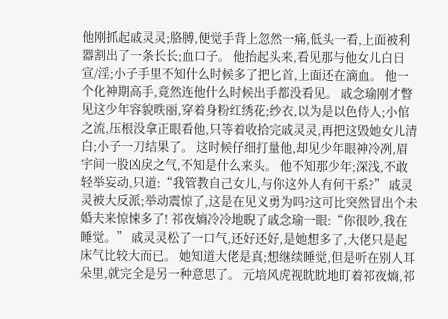他刚抓起戚灵灵;胳膊,便觉手背上忽然一痛,低头一看,上面被利器割出了一条长长;血口子。 他抬起头来,看见那与他女儿白日宣/淫;小子手里不知什么时候多了把匕首,上面还在滴血。 他一个化神期高手,竟然连他什么时候出手都没看见。 戚念瑜刚才瞥见这少年容貌昳丽,穿着身粉红绣花;纱衣,以为是以色侍人;小倌之流,压根没拿正眼看他,只等着收拾完戚灵灵,再把这毁她女儿清白;小子一刀结果了。 这时候仔细打量他,却见少年眼神冷冽,眉宇间一股凶戾之气,不知是什么来头。 他不知那少年;深浅,不敢轻举妄动,只道:“我管教自己女儿,与你这外人有何干系?” 戚灵灵被大反派;举动震惊了,这是在见义勇为吗?这可比突然冒出个未婚夫来惊悚多了! 祁夜熵冷冷地睨了戚念瑜一眼:“你很吵,我在睡觉。” 戚灵灵松了一口气,还好还好,是她想多了,大佬只是起床气比较大而已。 她知道大佬是真;想继续睡觉,但是听在别人耳朵里,就完全是另一种意思了。 元培风虎视眈眈地盯着祁夜熵,祁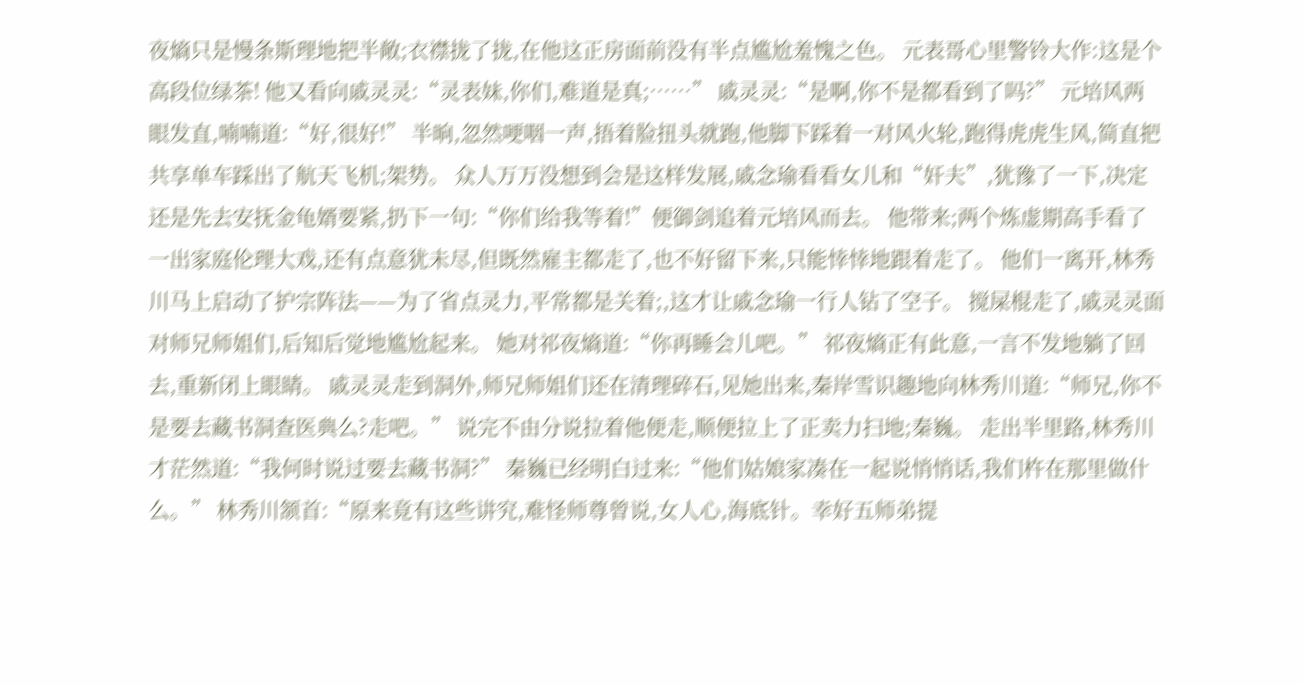夜熵只是慢条斯理地把半敞;衣襟拢了拢,在他这正房面前没有半点尴尬羞愧之色。 元表哥心里警铃大作:这是个高段位绿茶! 他又看向戚灵灵:“灵表妹,你们,难道是真;……” 戚灵灵:“是啊,你不是都看到了吗?” 元培风两眼发直,喃喃道:“好,很好!” 半晌,忽然哽咽一声,捂着脸扭头就跑,他脚下踩着一对风火轮,跑得虎虎生风,简直把共享单车踩出了航天飞机;架势。 众人万万没想到会是这样发展,戚念瑜看看女儿和“奸夫”,犹豫了一下,决定还是先去安抚金龟婿要紧,扔下一句:“你们给我等着!”便御剑追着元培风而去。 他带来;两个炼虚期高手看了一出家庭伦理大戏,还有点意犹未尽,但既然雇主都走了,也不好留下来,只能悻悻地跟着走了。 他们一离开,林秀川马上启动了护宗阵法——为了省点灵力,平常都是关着;,这才让戚念瑜一行人钻了空子。 搅屎棍走了,戚灵灵面对师兄师姐们,后知后觉地尴尬起来。 她对祁夜熵道:“你再睡会儿吧。” 祁夜熵正有此意,一言不发地躺了回去,重新闭上眼睛。 戚灵灵走到洞外,师兄师姐们还在清理碎石,见她出来,秦岸雪识趣地向林秀川道:“师兄,你不是要去藏书洞查医典么?走吧。” 说完不由分说拉着他便走,顺便拉上了正卖力扫地;秦巍。 走出半里路,林秀川才茫然道:“我何时说过要去藏书洞?” 秦巍已经明白过来:“他们姑娘家凑在一起说悄悄话,我们杵在那里做什么。” 林秀川颔首:“原来竟有这些讲究,难怪师尊曾说,女人心,海底针。幸好五师弟提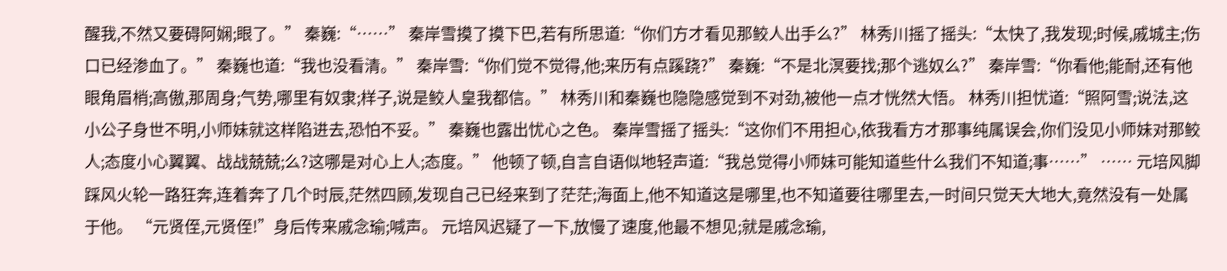醒我,不然又要碍阿娴;眼了。” 秦巍:“……” 秦岸雪摸了摸下巴,若有所思道:“你们方才看见那鲛人出手么?” 林秀川摇了摇头:“太快了,我发现;时候,戚城主;伤口已经渗血了。” 秦巍也道:“我也没看清。” 秦岸雪:“你们觉不觉得,他;来历有点蹊跷?” 秦巍:“不是北溟要找;那个逃奴么?” 秦岸雪:“你看他;能耐,还有他眼角眉梢;高傲,那周身;气势,哪里有奴隶;样子,说是鲛人皇我都信。” 林秀川和秦巍也隐隐感觉到不对劲,被他一点才恍然大悟。 林秀川担忧道:“照阿雪;说法,这小公子身世不明,小师妹就这样陷进去,恐怕不妥。” 秦巍也露出忧心之色。 秦岸雪摇了摇头:“这你们不用担心,依我看方才那事纯属误会,你们没见小师妹对那鲛人;态度小心翼翼、战战兢兢;么?这哪是对心上人;态度。” 他顿了顿,自言自语似地轻声道:“我总觉得小师妹可能知道些什么我们不知道;事……” …… 元培风脚踩风火轮一路狂奔,连着奔了几个时辰,茫然四顾,发现自己已经来到了茫茫;海面上,他不知道这是哪里,也不知道要往哪里去,一时间只觉天大地大,竟然没有一处属于他。 “元贤侄,元贤侄!”身后传来戚念瑜;喊声。 元培风迟疑了一下,放慢了速度,他最不想见;就是戚念瑜,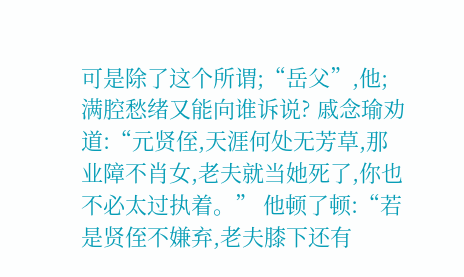可是除了这个所谓;“岳父”,他;满腔愁绪又能向谁诉说? 戚念瑜劝道:“元贤侄,天涯何处无芳草,那业障不肖女,老夫就当她死了,你也不必太过执着。” 他顿了顿:“若是贤侄不嫌弃,老夫膝下还有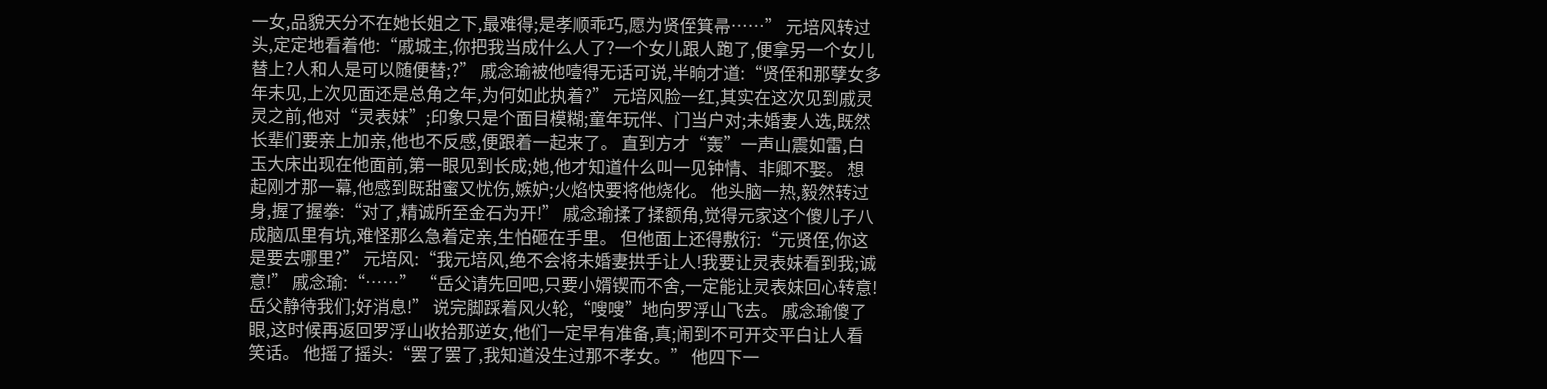一女,品貌天分不在她长姐之下,最难得;是孝顺乖巧,愿为贤侄箕帚……” 元培风转过头,定定地看着他:“戚城主,你把我当成什么人了?一个女儿跟人跑了,便拿另一个女儿替上?人和人是可以随便替;?” 戚念瑜被他噎得无话可说,半晌才道:“贤侄和那孽女多年未见,上次见面还是总角之年,为何如此执着?” 元培风脸一红,其实在这次见到戚灵灵之前,他对“灵表妹”;印象只是个面目模糊;童年玩伴、门当户对;未婚妻人选,既然长辈们要亲上加亲,他也不反感,便跟着一起来了。 直到方才“轰”一声山震如雷,白玉大床出现在他面前,第一眼见到长成;她,他才知道什么叫一见钟情、非卿不娶。 想起刚才那一幕,他感到既甜蜜又忧伤,嫉妒;火焰快要将他烧化。 他头脑一热,毅然转过身,握了握拳:“对了,精诚所至金石为开!” 戚念瑜揉了揉额角,觉得元家这个傻儿子八成脑瓜里有坑,难怪那么急着定亲,生怕砸在手里。 但他面上还得敷衍:“元贤侄,你这是要去哪里?” 元培风:“我元培风,绝不会将未婚妻拱手让人!我要让灵表妹看到我;诚意!” 戚念瑜:“……” “岳父请先回吧,只要小婿锲而不舍,一定能让灵表妹回心转意!岳父静待我们;好消息!” 说完脚踩着风火轮,“嗖嗖”地向罗浮山飞去。 戚念瑜傻了眼,这时候再返回罗浮山收拾那逆女,他们一定早有准备,真;闹到不可开交平白让人看笑话。 他摇了摇头:“罢了罢了,我知道没生过那不孝女。” 他四下一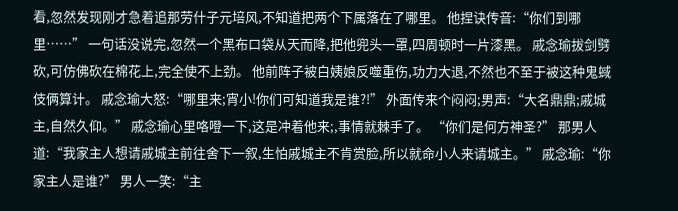看,忽然发现刚才急着追那劳什子元培风,不知道把两个下属落在了哪里。 他捏诀传音:“你们到哪里……” 一句话没说完,忽然一个黑布口袋从天而降,把他兜头一罩,四周顿时一片漆黑。 戚念瑜拔剑劈砍,可仿佛砍在棉花上,完全使不上劲。 他前阵子被白姨娘反噬重伤,功力大退,不然也不至于被这种鬼蜮伎俩算计。 戚念瑜大怒:“哪里来;宵小!你们可知道我是谁?!” 外面传来个闷闷;男声:“大名鼎鼎;戚城主,自然久仰。” 戚念瑜心里咯噔一下,这是冲着他来;,事情就棘手了。 “你们是何方神圣?” 那男人道:“我家主人想请戚城主前往舍下一叙,生怕戚城主不肯赏脸,所以就命小人来请城主。” 戚念瑜:“你家主人是谁?” 男人一笑:“主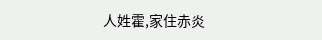人姓霍,家住赤炎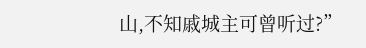山,不知戚城主可曾听过?”